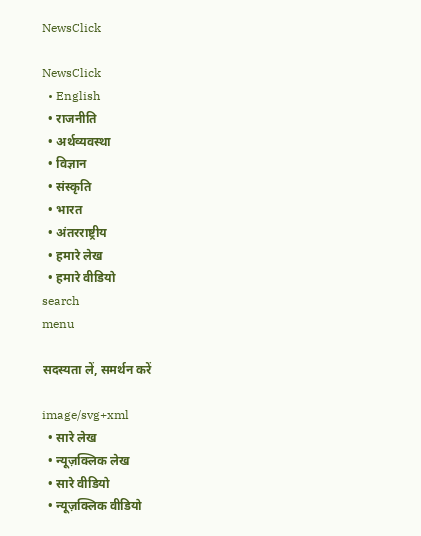NewsClick

NewsClick
  • English
  • राजनीति
  • अर्थव्यवस्था
  • विज्ञान
  • संस्कृति
  • भारत
  • अंतरराष्ट्रीय
  • हमारे लेख
  • हमारे वीडियो
search
menu

सदस्यता लें, समर्थन करें

image/svg+xml
  • सारे लेख
  • न्यूज़क्लिक लेख
  • सारे वीडियो
  • न्यूज़क्लिक वीडियो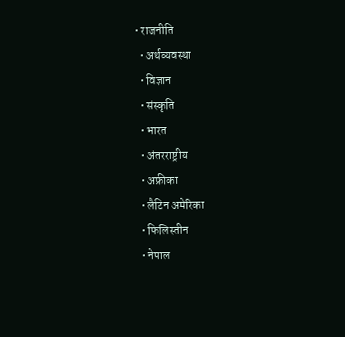• राजनीति
  • अर्थव्यवस्था
  • विज्ञान
  • संस्कृति
  • भारत
  • अंतरराष्ट्रीय
  • अफ्रीका
  • लैटिन अमेरिका
  • फिलिस्तीन
  • नेपाल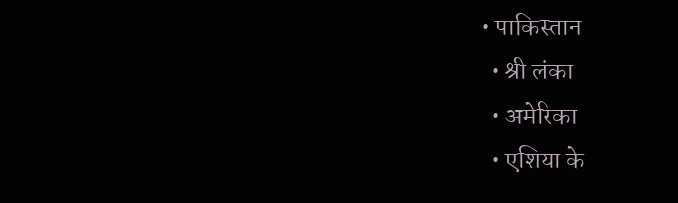• पाकिस्तान
  • श्री लंका
  • अमेरिका
  • एशिया के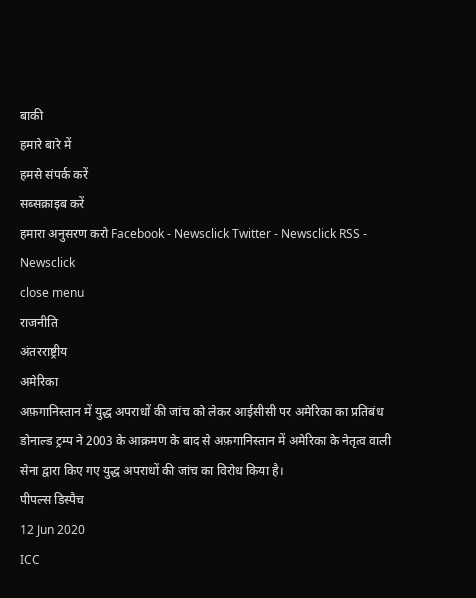बाकी
हमारे बारे में
हमसे संपर्क करें
सब्सक्राइब करें
हमारा अनुसरण करो Facebook - Newsclick Twitter - Newsclick RSS - Newsclick
close menu
राजनीति
अंतरराष्ट्रीय
अमेरिका
अफ़गानिस्तान में युद्ध अपराधों की जांच को लेकर आईसीसी पर अमेरिका का प्रतिबंध
डोनाल्ड ट्रम्प ने 2003 के आक्रमण के बाद से अफ़गानिस्तान में अमेरिका के नेतृत्व वाली सेना द्वारा किए गए युद्ध अपराधों की जांच का विरोध किया है।
पीपल्स डिस्पैच
12 Jun 2020
ICC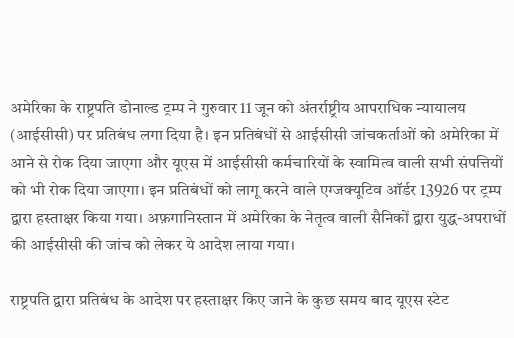अमेरिका के राष्ट्रपति डोनाल्ड ट्रम्प ने गुरुवार 11 जून को अंतर्राष्ट्रीय आपराधिक न्यायालय (आईसीसी) पर प्रतिबंध लगा दिया है। इन प्रतिबंधों से आईसीसी जांचकर्ताओं को अमेरिका में आने से रोक दिया जाएगा और यूएस में आईसीसी कर्मचारियों के स्वामित्व वाली सभी संपत्तियों को भी रोक दिया जाएगा। इन प्रतिबंधों को लागू करने वाले एग्जक्यूटिव ऑर्डर 13926 पर ट्रम्प द्वारा हस्ताक्षर किया गया। अफ़गानिस्तान में अमेरिका के नेतृत्व वाली सैनिकों द्वारा युद्ध-अपराधों की आईसीसी की जांच को लेकर ये आदेश लाया गया।

राष्ट्रपति द्वारा प्रतिबंध के आदेश पर हस्ताक्षर किए जाने के कुछ समय बाद यूएस स्टेट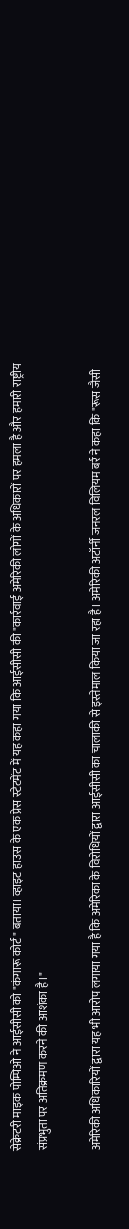सेक्रेटरी माइक पोम्पिओ ने आईसीसी को "कंगारू कोर्ट" बताया। व्हाइट हाउस के एक प्रेस स्टेटमेंट में यह कहा गया कि आईसीसी की "कार्रवाई अमेरिकी लोगों के अधिकारों पर हमला है और हमारी राष्ट्रीय संप्रभुता पर अतिक्रमण करने की आशंका है।"

अमेरिकी अधिकारियों द्वारा यह भी आरोप लगाया गया है कि अमेरिका के विरोधियों द्वारा आईसीसी का चालाकी से इस्तेमाल किया जा रहा है। अमेरिकी अटॉर्नी जनरल विलियम बर्र ने कहा कि "रूस जैसी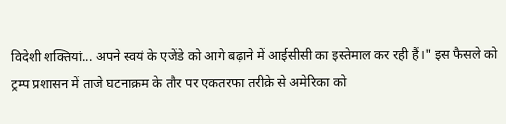विदेशी शक्तियां... अपने स्वयं के एजेंडे को आगे बढ़ाने में आईसीसी का इस्तेमाल कर रही हैं।" इस फैसले को ट्रम्प प्रशासन में ताजे घटनाक्रम के तौर पर एकतरफा तरीक़े से अमेरिका को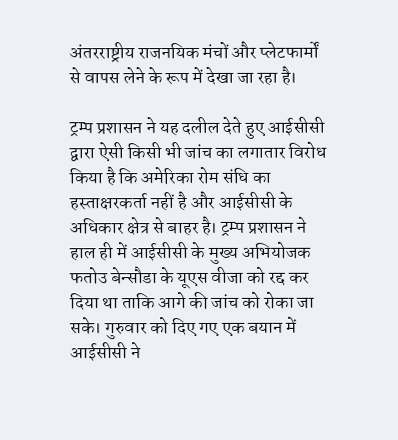अंतरराष्ट्रीय राजनयिक मंचों और प्लेटफार्मों से वापस लेने के रूप में देखा जा रहा है।

ट्रम्प प्रशासन ने यह दलील देते हुए आईसीसी द्वारा ऐसी किसी भी जांच का लगातार विरोध किया है कि अमेरिका रोम संधि का हस्ताक्षरकर्ता नहीं है और आईसीसी के अधिकार क्षेत्र से बाहर है। ट्रम्प प्रशासन ने हाल ही में आईसीसी के मुख्य अभियोजक फतोउ बेन्सौडा के यूएस वीजा को रद्द कर दिया था ताकि आगे की जांच को रोका जा सके। गुरुवार को दिए गए एक बयान में आईसीसी ने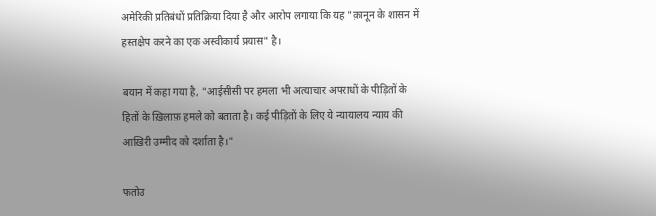अमेरिकी प्रतिबंधों प्रतिक्रिया दिया है और आरोप लगाया कि यह "क़ानून के शासन में हस्तक्षेप करने का एक अस्वीकार्य प्रयास" है।

बयान में कहा गया है, "आईसीसी पर हमला भी अत्याचार अपराधों के पीड़ितों के हितों के ख़िलाफ़ हमले को बताता है। कई पीड़ितों के लिए ये न्यायालय न्याय की आख़िरी उम्मीद को दर्शाता है।"

फतोउ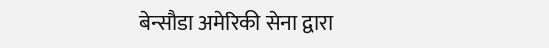बेन्सौडा अमेरिकी सेना द्वारा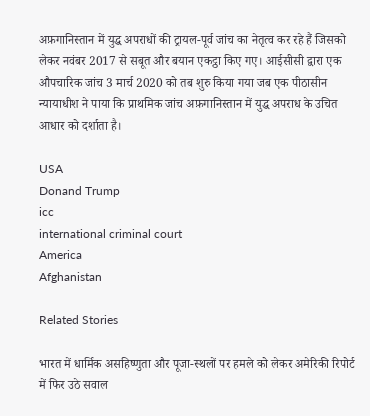अफ़गानिस्तान में युद्ध अपराधों की ट्रायल-पूर्व जांच का नेतृत्व कर रहे हैं जिसको लेकर नवंबर 2017 से सबूत और बयान एकट्ठा किए गए। आईसीसी द्वारा एक औपचारिक जांच 3 मार्च 2020 को तब शुरु किया गया जब एक पीठासीन न्यायाधीश ने पाया कि प्राथमिक जांच अफ़गानिस्तान में युद्ध अपराध के उचित आधार को दर्शाता है।

USA
Donand Trump
icc
international criminal court
America
Afghanistan

Related Stories

भारत में धार्मिक असहिष्णुता और पूजा-स्थलों पर हमले को लेकर अमेरिकी रिपोर्ट में फिर उठे सवाल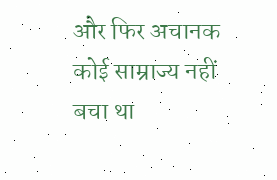और फिर अचानक कोई साम्राज्य नहीं बचा था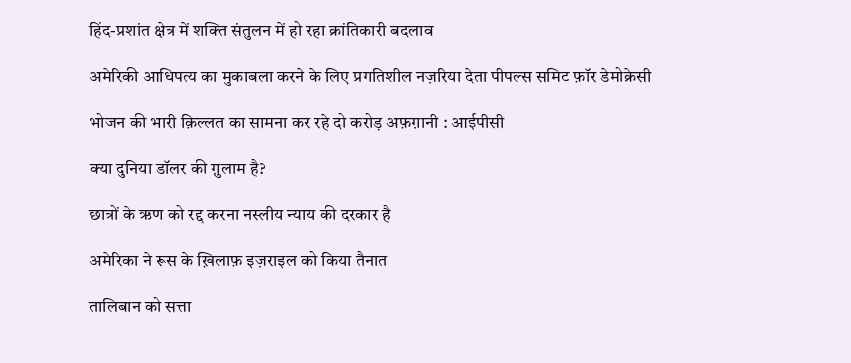हिंद-प्रशांत क्षेत्र में शक्ति संतुलन में हो रहा क्रांतिकारी बदलाव

अमेरिकी आधिपत्य का मुकाबला करने के लिए प्रगतिशील नज़रिया देता पीपल्स समिट फ़ॉर डेमोक्रेसी

भोजन की भारी क़िल्लत का सामना कर रहे दो करोड़ अफ़ग़ानी : आईपीसी

क्या दुनिया डॉलर की ग़ुलाम है?

छात्रों के ऋण को रद्द करना नस्लीय न्याय की दरकार है

अमेरिका ने रूस के ख़िलाफ़ इज़राइल को किया तैनात

तालिबान को सत्ता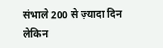संभाले 200 से ज़्यादा दिन लेकिन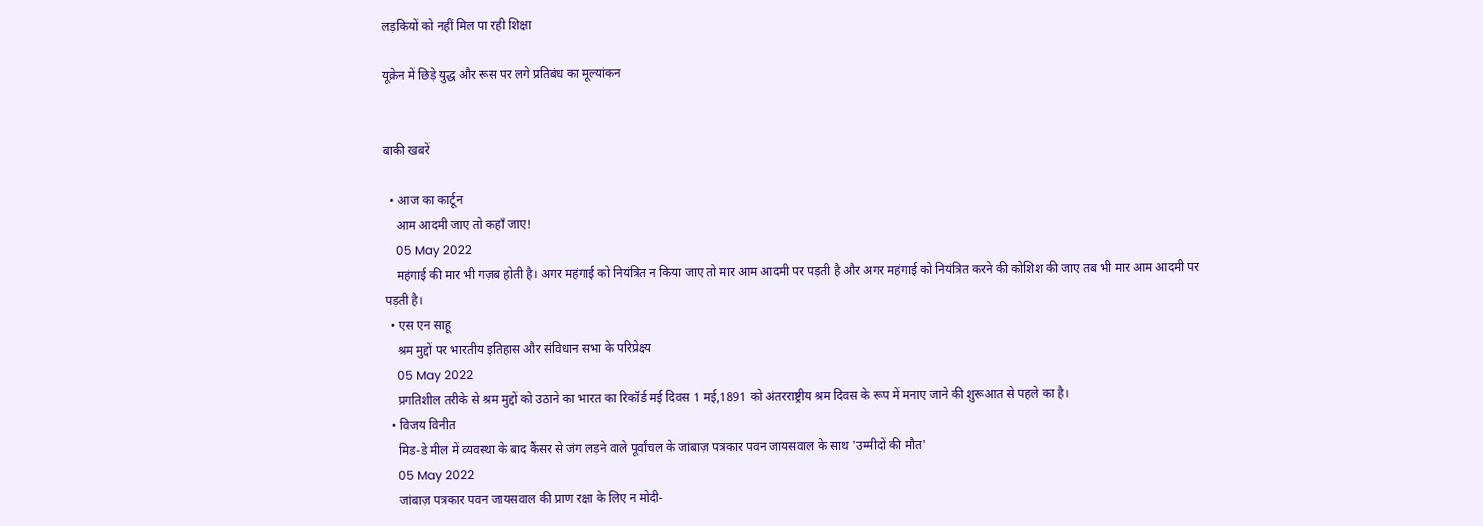लड़कियों को नहीं मिल पा रही शिक्षा

यूक्रेन में छिड़े युद्ध और रूस पर लगे प्रतिबंध का मूल्यांकन


बाकी खबरें

  • आज का कार्टून
    आम आदमी जाए तो कहाँ जाए!
    05 May 2022
    महंगाई की मार भी गज़ब होती है। अगर महंगाई को नियंत्रित न किया जाए तो मार आम आदमी पर पड़ती है और अगर महंगाई को नियंत्रित करने की कोशिश की जाए तब भी मार आम आदमी पर पड़ती है।
  • एस एन साहू
    श्रम मुद्दों पर भारतीय इतिहास और संविधान सभा के परिप्रेक्ष्य
    05 May 2022
    प्रगतिशील तरीके से श्रम मुद्दों को उठाने का भारत का रिकॉर्ड मई दिवस 1 मई,1891 को अंतरराष्ट्रीय श्रम दिवस के रूप में मनाए जाने की शुरूआत से पहले का है।
  • विजय विनीत
    मिड-डे मील में व्यवस्था के बाद कैंसर से जंग लड़ने वाले पूर्वांचल के जांबाज़ पत्रकार पवन जायसवाल के साथ 'उम्मीदों की मौत'
    05 May 2022
    जांबाज़ पत्रकार पवन जायसवाल की प्राण रक्षा के लिए न मोदी-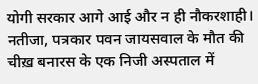योगी सरकार आगे आई और न ही नौकरशाही। नतीजा, पत्रकार पवन जायसवाल के मौत की चीख़ बनारस के एक निजी अस्पताल में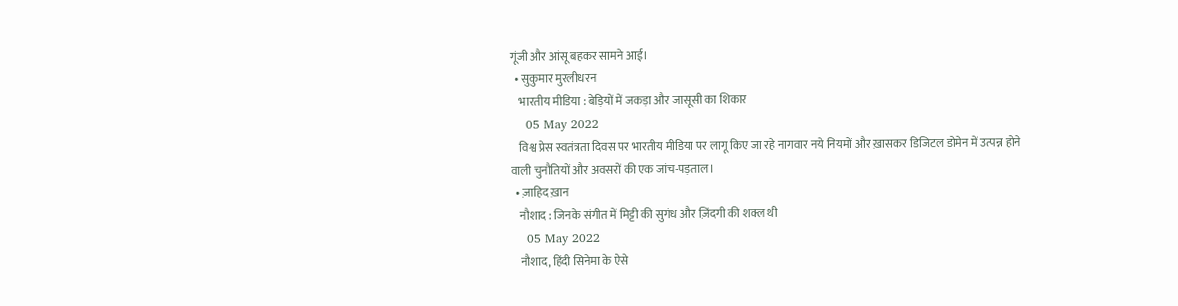गूंजी और आंसू बहकर सामने आई।
  • सुकुमार मुरलीधरन
    भारतीय मीडिया : बेड़ियों में जकड़ा और जासूसी का शिकार
    05 May 2022
    विश्व प्रेस स्वतंत्रता दिवस पर भारतीय मीडिया पर लागू किए जा रहे नागवार नये नियमों और ख़ासकर डिजिटल डोमेन में उत्पन्न होने वाली चुनौतियों और अवसरों की एक जांच-पड़ताल।
  • ज़ाहिद ख़ान
    नौशाद : जिनके संगीत में मिट्टी की सुगंध और ज़िंदगी की शक्ल थी
    05 May 2022
    नौशाद, हिंदी सिनेमा के ऐसे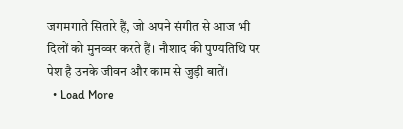जगमगाते सितारे हैं, जो अपने संगीत से आज भी दिलों को मुनव्वर करते हैं। नौशाद की पुण्यतिथि पर पेश है उनके जीवन और काम से जुड़ी बातें।
  • Load More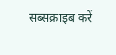सब्सक्राइब करें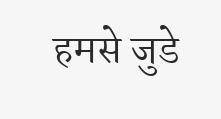हमसे जुडे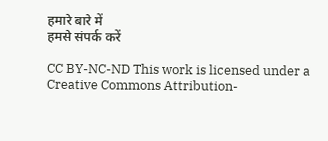हमारे बारे में
हमसे संपर्क करें

CC BY-NC-ND This work is licensed under a Creative Commons Attribution-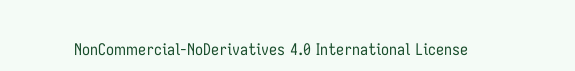NonCommercial-NoDerivatives 4.0 International License